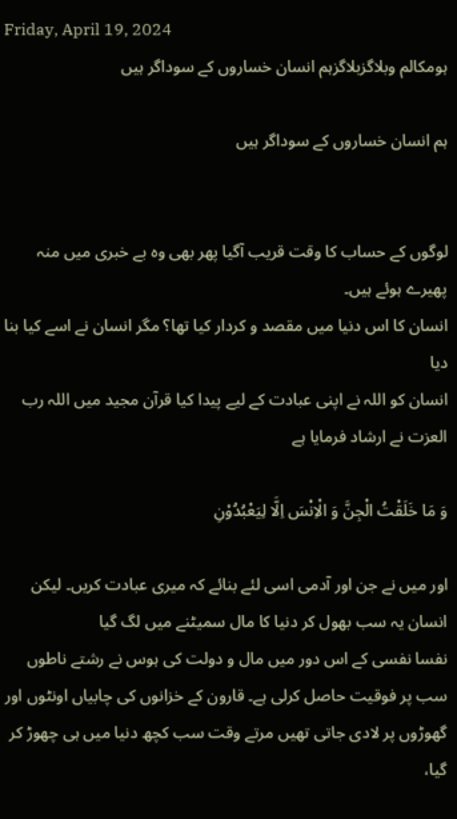Friday, April 19, 2024
ہومکالم وبلاگزبلاگزہم انسان خساروں کے سوداگر ہیں

ہم انسان خساروں کے سوداگر ہیں


لوگوں کے حساب کا وقت قریب آگیا پھر بھی وہ بے خبری میں منہ پھیرے ہوئے ہیں۔
انسان کا اس دنیا میں مقصد و کردار کیا تھا؟ مگر انسان نے اسے کیا بنا دیا
انسان کو اللہ نے اپنی عبادت کے لیے پیدا کیا قرآن مجید میں اللہ رب العزت نے ارشاد فرمایا ہے

وَ مَا خَلَقْتُ الْجِنَّ وَ الْاِنْسَ اِلَّا لِیَعْبُدُوْنِ

اور میں نے جن اور آدمی اسی لئے بنائے کہ میری عبادت کریں۔ لیکن انسان یہ سب بھول کر دنیا کا مال سمیٹنے میں لگ گیا
نفسا نفسی کے اس دور میں مال و دولت کی ہوس نے رشتے ناطوں سب پر فوقیت حاصل کرلی ہے۔ قارون کے خزانوں کی چابیاں اونٹوں اور گھوڑوں پر لادی جاتی تھیں مرتے وقت سب کچھ دنیا میں ہی چھوڑ کر گیا،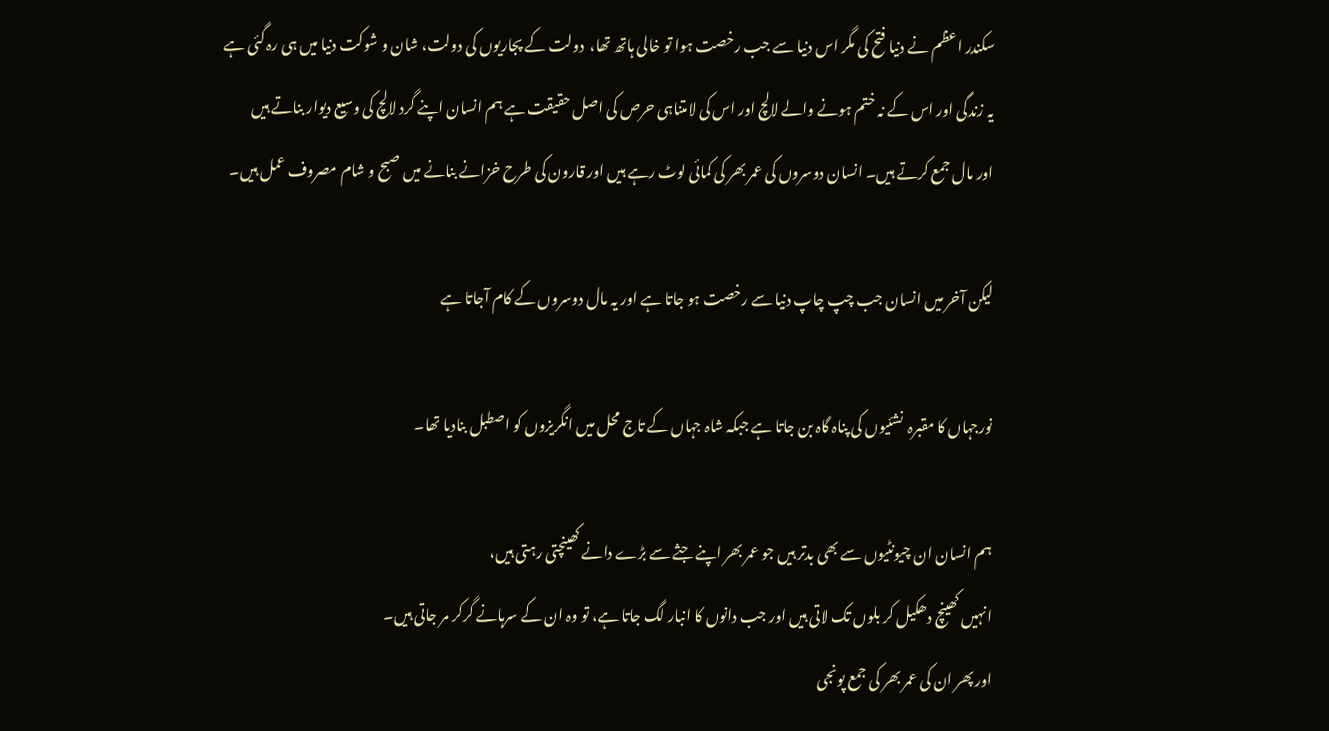سکندر اعظم نے دنیا فتح کی مگر اس دنیا سے جب رخصت ہوا تو خالی ہاتھ تھا،  دولت کے پجاریوں کی دولت، شان و شوکت دنیا میں ہی رہ گئی ہے
یہ زندگی اور اس کے نہ ختم ہونے والے لالچ اور اس کی لامتناہی حرص کی اصل حقیقت ہے ہم انسان اپنے گرد لالچ کی وسیع دیوار بناتے ہیں
اور مال جمع کرتے ہیں۔ انسان دوسروں کی عمر بھر کی کمائی لوٹ رہے ہیں اور قارون کی طرح خزانے بنانے میں صبح و شام مصروف عمل ہیں۔

لیکن آخر میں انسان جب چپ چاپ دنیا سے رخصت ہو جاتا ہے اور یہ مال دوسروں کے کام آجاتا ہے

نورجہاں کا مقبرہ  نشئیوں کی پناہ گاہ بن جاتا ہے جبکہ شاہ جہاں کے تاج محل میں انگریزوں کو اصطبل بنادیا تھا۔

ہم انسان ان چیونٹیوں سے بھی بدتر ہیں جو عمر بھر اپنے جثے سے بڑے دانے کھینچتی رہتی ہیں،
انہیں کھینچ دھکیل کر بلوں تک لاتی ہیں اور جب دانوں کا انبار لگ جاتا ہے، تو وہ ان کے سرہانے گرکر مر جاتی ہیں۔
اور پھر ان کی عمر بھر کی جمع پونجی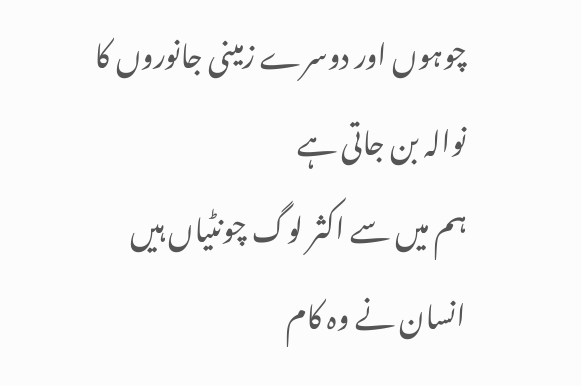چوہوں اور دوسرے زمینی جانوروں کا نوالہ بن جاتی ہے
ہم میں سے اکثر لوگ چونٹیاں ہیں انسان نے وہ کام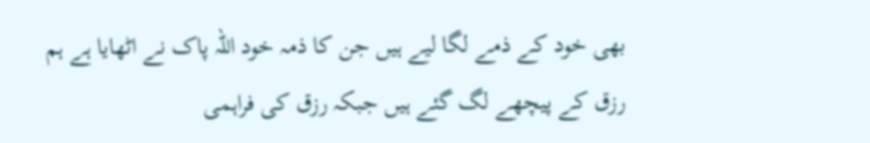بھی خود کے ذمے لگا لیے ہیں جن کا ذمہ خود اللہ پاک نے اٹھایا ہے ہم رزق کے پیچھے لگ گئے ہیں جبکہ رزق کی فراہمی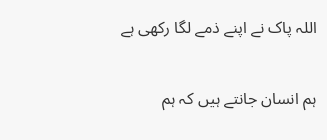اللہ پاک نے اپنے ذمے لگا رکھی ہے

ہم انسان جانتے ہیں کہ ہم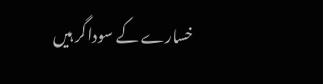خسارے کے سوداگر ہیں